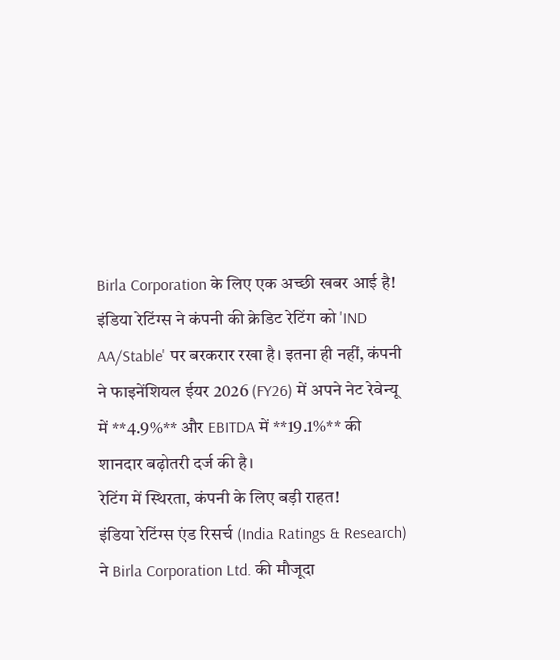Birla Corporation के लिए एक अच्छी खबर आई है! इंडिया रेटिंग्स ने कंपनी की क्रेडिट रेटिंग को 'IND AA/Stable' पर बरकरार रखा है। इतना ही नहीं, कंपनी ने फाइनेंशियल ईयर 2026 (FY26) में अपने नेट रेवेन्यू में **4.9%** और EBITDA में **19.1%** की शानदार बढ़ोतरी दर्ज की है।
रेटिंग में स्थिरता, कंपनी के लिए बड़ी राहत!
इंडिया रेटिंग्स एंड रिसर्च (India Ratings & Research) ने Birla Corporation Ltd. की मौजूदा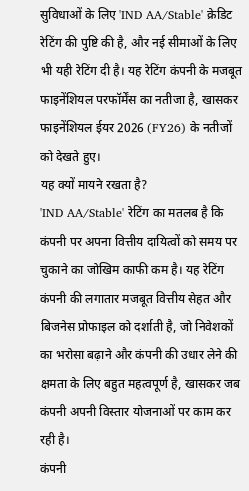सुविधाओं के लिए 'IND AA/Stable' क्रेडिट रेटिंग की पुष्टि की है, और नई सीमाओं के लिए भी यही रेटिंग दी है। यह रेटिंग कंपनी के मजबूत फाइनेंशियल परफॉर्मेंस का नतीजा है, खासकर फाइनेंशियल ईयर 2026 (FY26) के नतीजों को देखते हुए।
यह क्यों मायने रखता है?
'IND AA/Stable' रेटिंग का मतलब है कि कंपनी पर अपना वित्तीय दायित्वों को समय पर चुकाने का जोखिम काफी कम है। यह रेटिंग कंपनी की लगातार मजबूत वित्तीय सेहत और बिजनेस प्रोफाइल को दर्शाती है, जो निवेशकों का भरोसा बढ़ाने और कंपनी की उधार लेने की क्षमता के लिए बहुत महत्वपूर्ण है, खासकर जब कंपनी अपनी विस्तार योजनाओं पर काम कर रही है।
कंपनी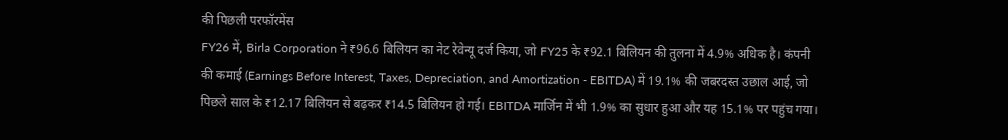की पिछली परफॉरमेंस
FY26 में, Birla Corporation ने ₹96.6 बिलियन का नेट रेवेन्यू दर्ज किया, जो FY25 के ₹92.1 बिलियन की तुलना में 4.9% अधिक है। कंपनी की कमाई (Earnings Before Interest, Taxes, Depreciation, and Amortization - EBITDA) में 19.1% की जबरदस्त उछाल आई, जो पिछले साल के ₹12.17 बिलियन से बढ़कर ₹14.5 बिलियन हो गई। EBITDA मार्जिन में भी 1.9% का सुधार हुआ और यह 15.1% पर पहुंच गया।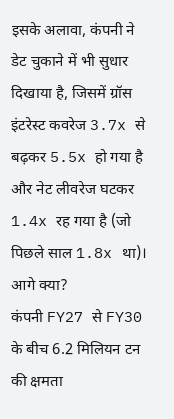इसके अलावा, कंपनी ने डेट चुकाने में भी सुधार दिखाया है, जिसमें ग्रॉस इंटरेस्ट कवरेज 3.7x से बढ़कर 5.5x हो गया है और नेट लीवरेज घटकर 1.4x रह गया है (जो पिछले साल 1.8x था)।
आगे क्या?
कंपनी FY27 से FY30 के बीच 6.2 मिलियन टन की क्षमता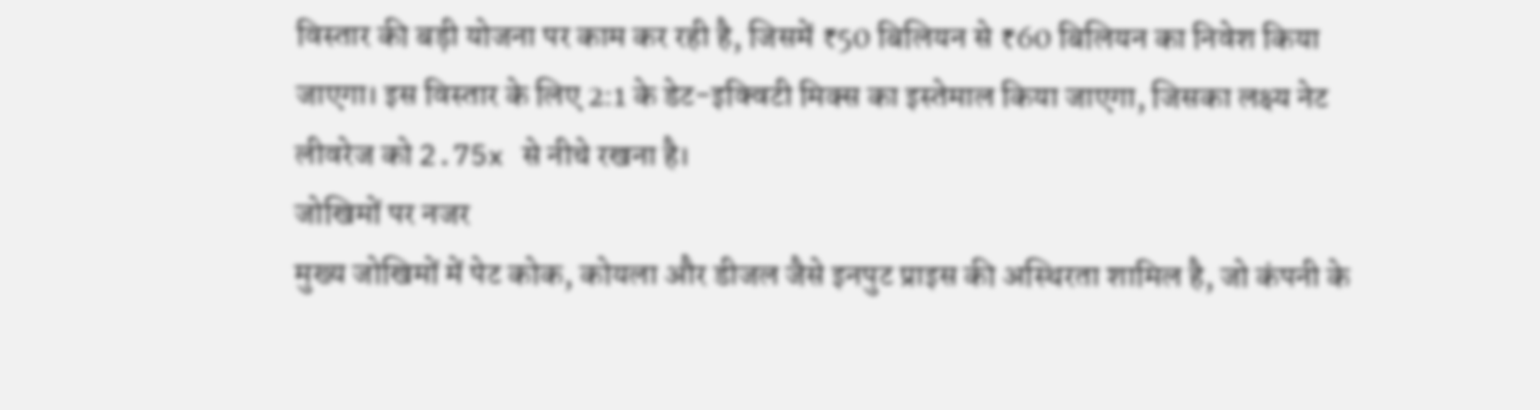विस्तार की बड़ी योजना पर काम कर रही है, जिसमें ₹50 बिलियन से ₹60 बिलियन का निवेश किया जाएगा। इस विस्तार के लिए 2:1 के डेट-इक्विटी मिक्स का इस्तेमाल किया जाएगा, जिसका लक्ष्य नेट लीवरेज को 2.75x से नीचे रखना है।
जोखिमों पर नजर
मुख्य जोखिमों में पेट कोक, कोयला और डीजल जैसे इनपुट प्राइस की अस्थिरता शामिल है, जो कंपनी के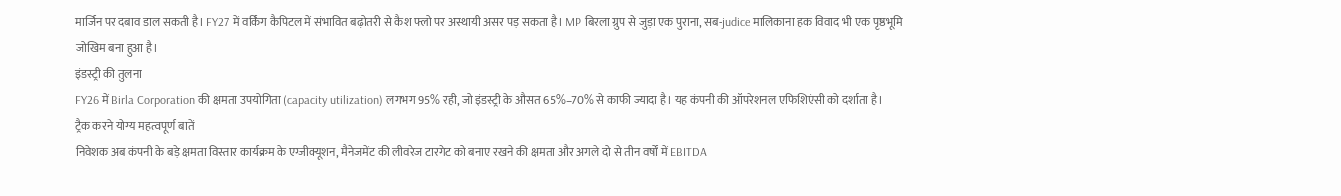मार्जिन पर दबाव डाल सकती है। FY27 में वर्किंग कैपिटल में संभावित बढ़ोतरी से कैश फ्लो पर अस्थायी असर पड़ सकता है। MP बिरला ग्रुप से जुड़ा एक पुराना, सब-judice मालिकाना हक विवाद भी एक पृष्ठभूमि जोखिम बना हुआ है।
इंडस्ट्री की तुलना
FY26 में Birla Corporation की क्षमता उपयोगिता (capacity utilization) लगभग 95% रही, जो इंडस्ट्री के औसत 65%–70% से काफी ज्यादा है। यह कंपनी की ऑपरेशनल एफिशिएंसी को दर्शाता है।
ट्रैक करने योग्य महत्वपूर्ण बातें
निवेशक अब कंपनी के बड़े क्षमता विस्तार कार्यक्रम के एग्जीक्यूशन, मैनेजमेंट की लीवरेज टारगेट को बनाए रखने की क्षमता और अगले दो से तीन वर्षों में EBITDA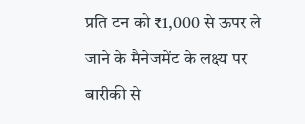प्रति टन को ₹1,000 से ऊपर ले जाने के मैनेजमेंट के लक्ष्य पर बारीकी से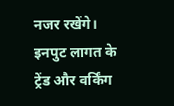नजर रखेंगे। इनपुट लागत के ट्रेंड और वर्किंग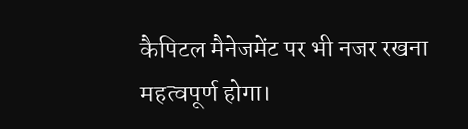कैपिटल मैनेजमेंट पर भी नजर रखना महत्वपूर्ण होगा।